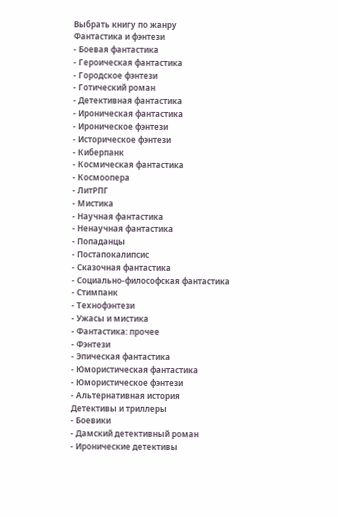Выбрать книгу по жанру
Фантастика и фэнтези
- Боевая фантастика
- Героическая фантастика
- Городское фэнтези
- Готический роман
- Детективная фантастика
- Ироническая фантастика
- Ироническое фэнтези
- Историческое фэнтези
- Киберпанк
- Космическая фантастика
- Космоопера
- ЛитРПГ
- Мистика
- Научная фантастика
- Ненаучная фантастика
- Попаданцы
- Постапокалипсис
- Сказочная фантастика
- Социально-философская фантастика
- Стимпанк
- Технофэнтези
- Ужасы и мистика
- Фантастика: прочее
- Фэнтези
- Эпическая фантастика
- Юмористическая фантастика
- Юмористическое фэнтези
- Альтернативная история
Детективы и триллеры
- Боевики
- Дамский детективный роман
- Иронические детективы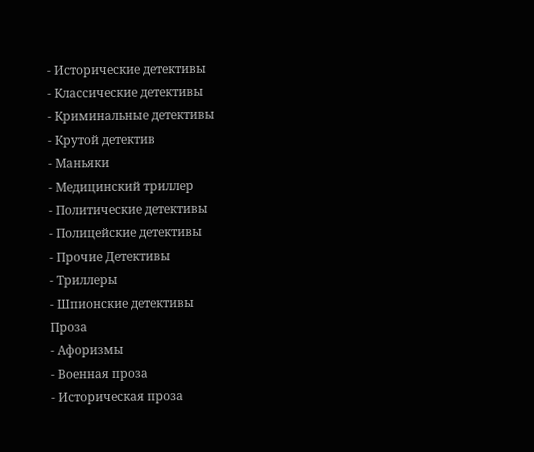- Исторические детективы
- Классические детективы
- Криминальные детективы
- Крутой детектив
- Маньяки
- Медицинский триллер
- Политические детективы
- Полицейские детективы
- Прочие Детективы
- Триллеры
- Шпионские детективы
Проза
- Афоризмы
- Военная проза
- Историческая проза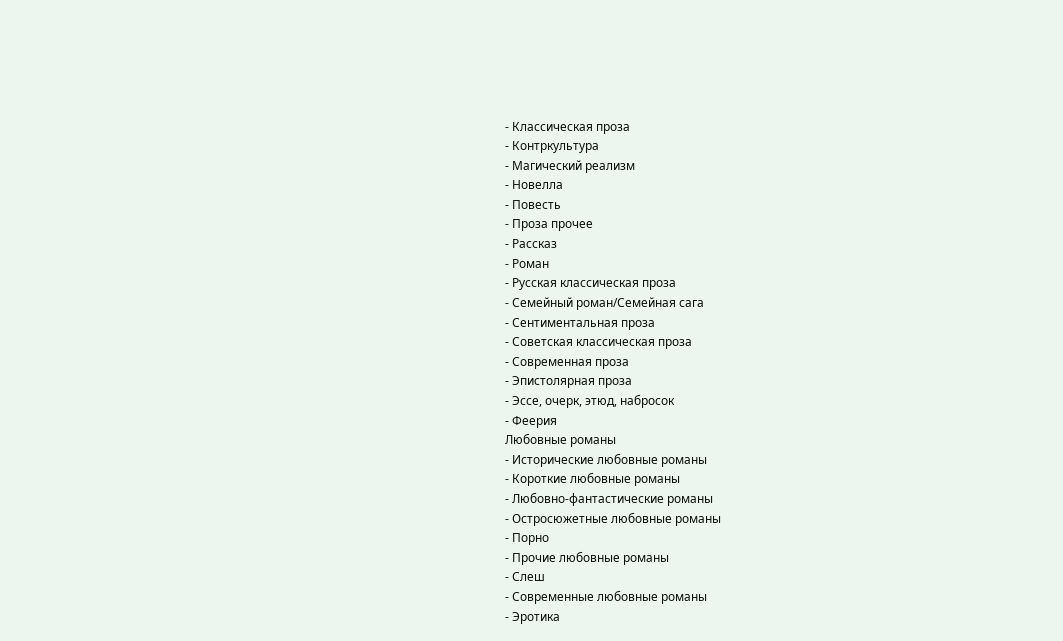- Классическая проза
- Контркультура
- Магический реализм
- Новелла
- Повесть
- Проза прочее
- Рассказ
- Роман
- Русская классическая проза
- Семейный роман/Семейная сага
- Сентиментальная проза
- Советская классическая проза
- Современная проза
- Эпистолярная проза
- Эссе, очерк, этюд, набросок
- Феерия
Любовные романы
- Исторические любовные романы
- Короткие любовные романы
- Любовно-фантастические романы
- Остросюжетные любовные романы
- Порно
- Прочие любовные романы
- Слеш
- Современные любовные романы
- Эротика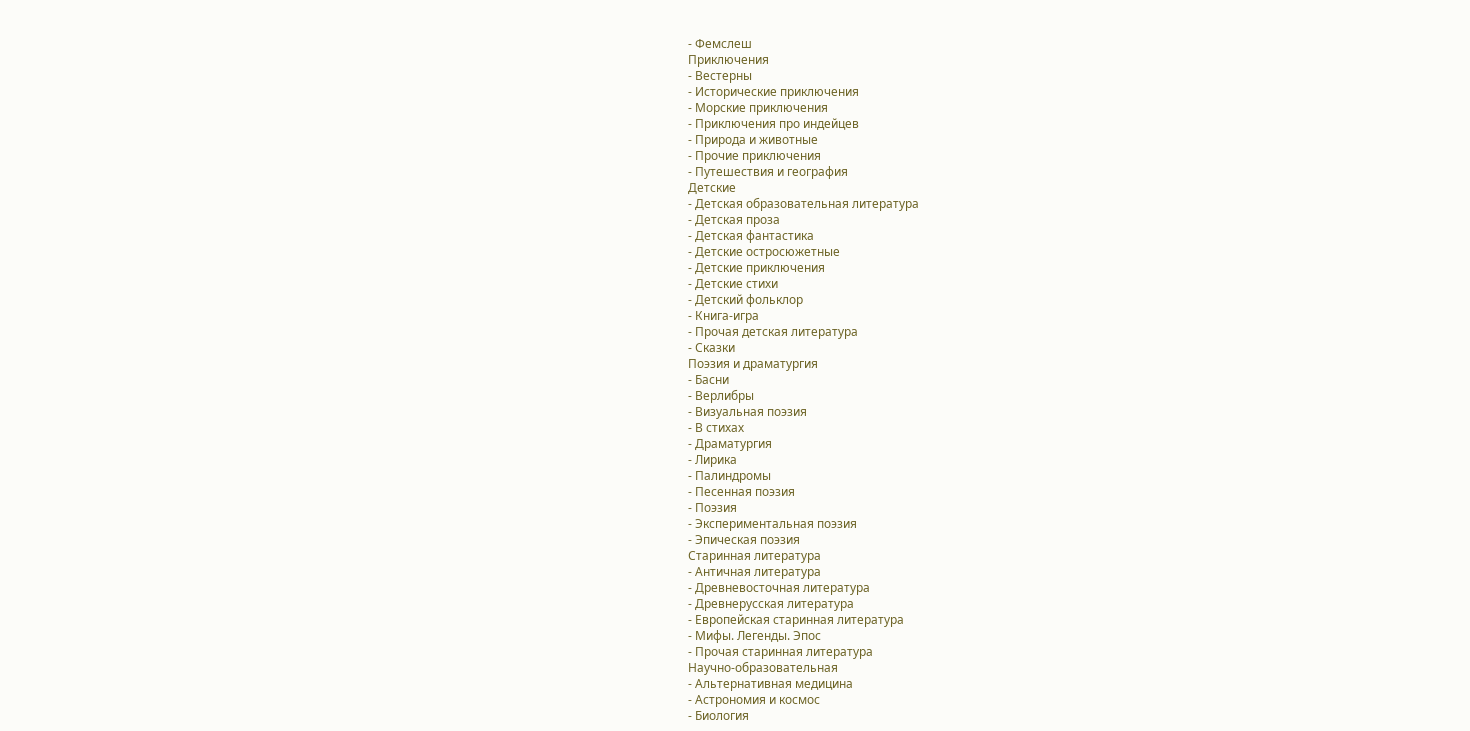- Фемслеш
Приключения
- Вестерны
- Исторические приключения
- Морские приключения
- Приключения про индейцев
- Природа и животные
- Прочие приключения
- Путешествия и география
Детские
- Детская образовательная литература
- Детская проза
- Детская фантастика
- Детские остросюжетные
- Детские приключения
- Детские стихи
- Детский фольклор
- Книга-игра
- Прочая детская литература
- Сказки
Поэзия и драматургия
- Басни
- Верлибры
- Визуальная поэзия
- В стихах
- Драматургия
- Лирика
- Палиндромы
- Песенная поэзия
- Поэзия
- Экспериментальная поэзия
- Эпическая поэзия
Старинная литература
- Античная литература
- Древневосточная литература
- Древнерусская литература
- Европейская старинная литература
- Мифы. Легенды. Эпос
- Прочая старинная литература
Научно-образовательная
- Альтернативная медицина
- Астрономия и космос
- Биология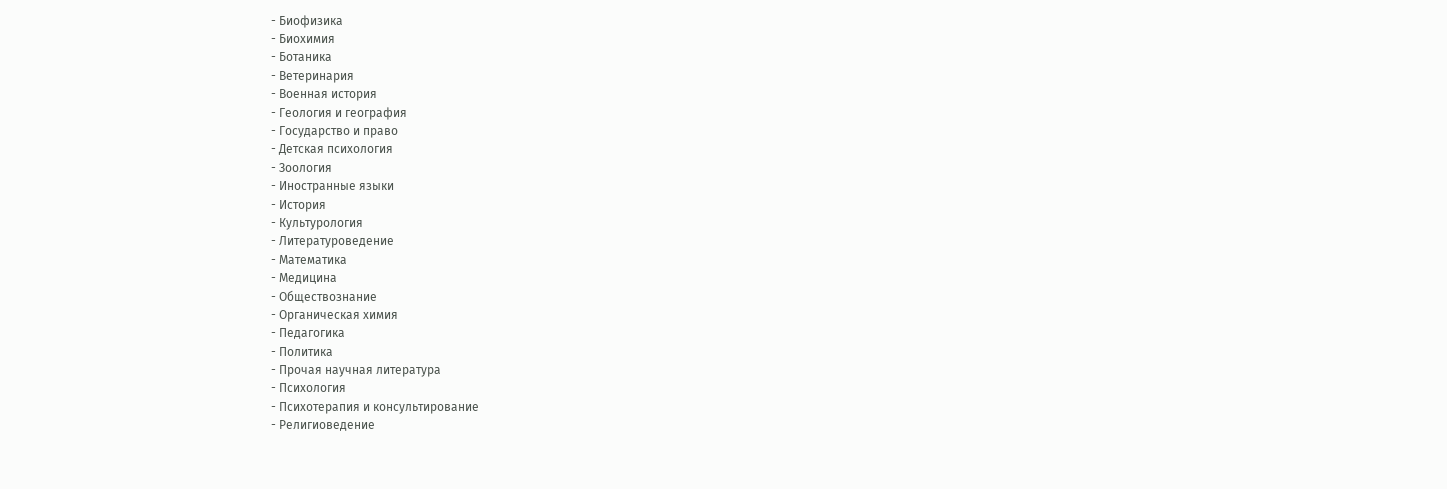- Биофизика
- Биохимия
- Ботаника
- Ветеринария
- Военная история
- Геология и география
- Государство и право
- Детская психология
- Зоология
- Иностранные языки
- История
- Культурология
- Литературоведение
- Математика
- Медицина
- Обществознание
- Органическая химия
- Педагогика
- Политика
- Прочая научная литература
- Психология
- Психотерапия и консультирование
- Религиоведение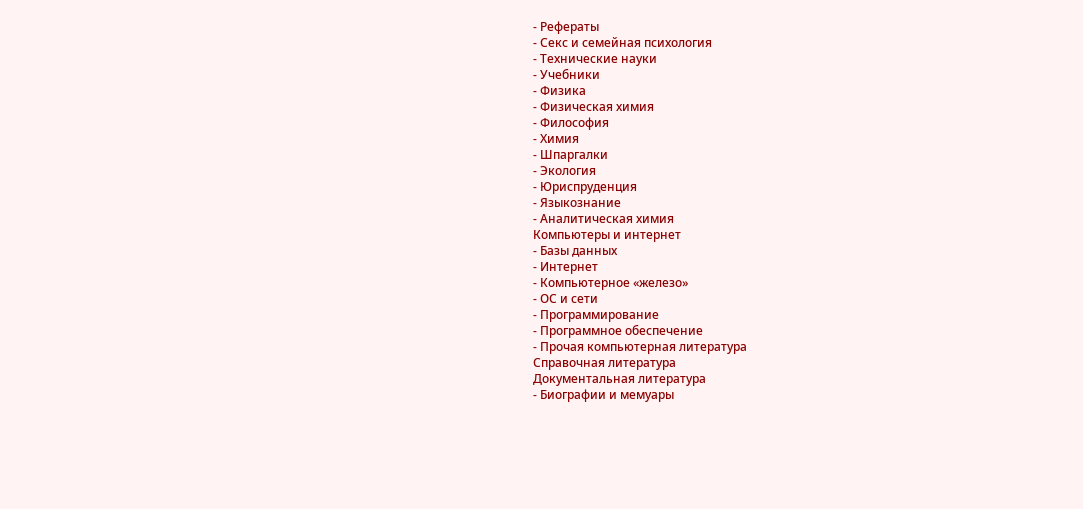- Рефераты
- Секс и семейная психология
- Технические науки
- Учебники
- Физика
- Физическая химия
- Философия
- Химия
- Шпаргалки
- Экология
- Юриспруденция
- Языкознание
- Аналитическая химия
Компьютеры и интернет
- Базы данных
- Интернет
- Компьютерное «железо»
- ОС и сети
- Программирование
- Программное обеспечение
- Прочая компьютерная литература
Справочная литература
Документальная литература
- Биографии и мемуары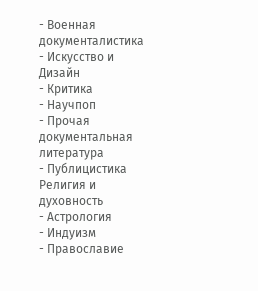- Военная документалистика
- Искусство и Дизайн
- Критика
- Научпоп
- Прочая документальная литература
- Публицистика
Религия и духовность
- Астрология
- Индуизм
- Православие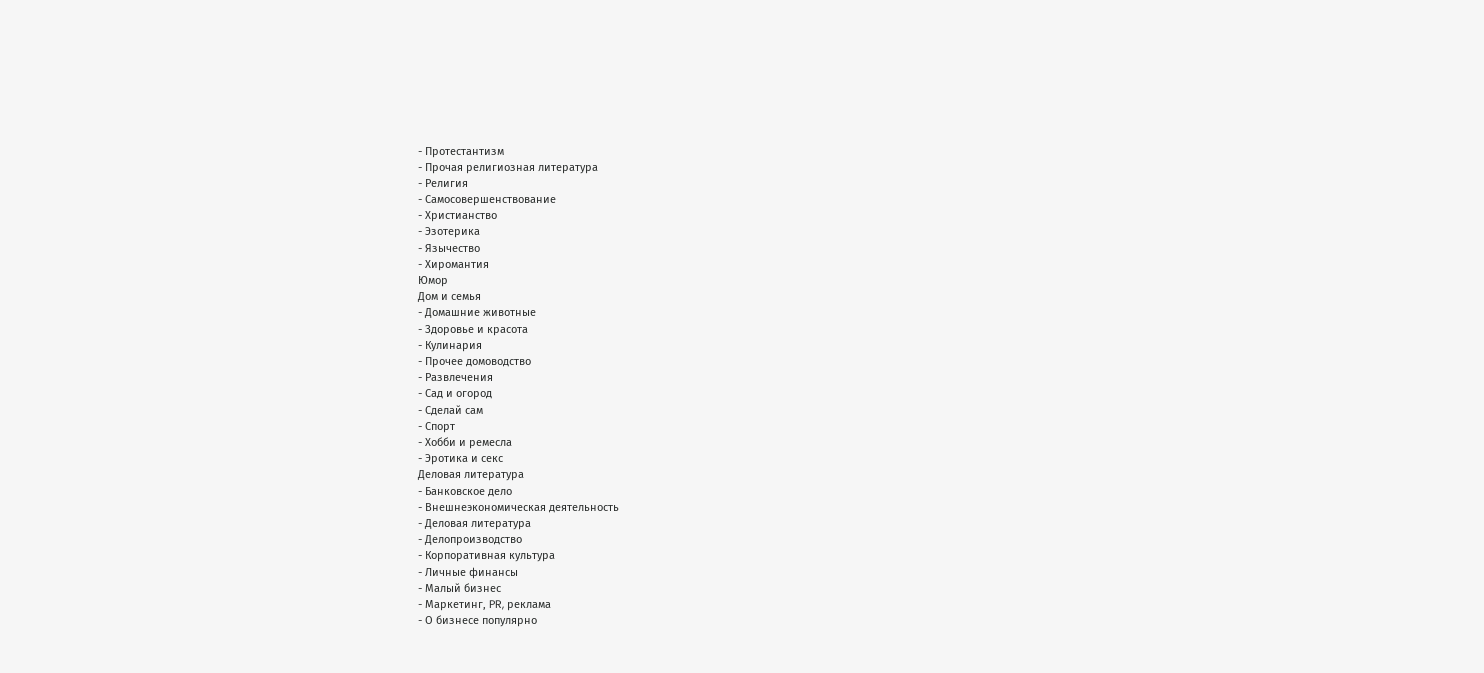- Протестантизм
- Прочая религиозная литература
- Религия
- Самосовершенствование
- Христианство
- Эзотерика
- Язычество
- Хиромантия
Юмор
Дом и семья
- Домашние животные
- Здоровье и красота
- Кулинария
- Прочее домоводство
- Развлечения
- Сад и огород
- Сделай сам
- Спорт
- Хобби и ремесла
- Эротика и секс
Деловая литература
- Банковское дело
- Внешнеэкономическая деятельность
- Деловая литература
- Делопроизводство
- Корпоративная культура
- Личные финансы
- Малый бизнес
- Маркетинг, PR, реклама
- О бизнесе популярно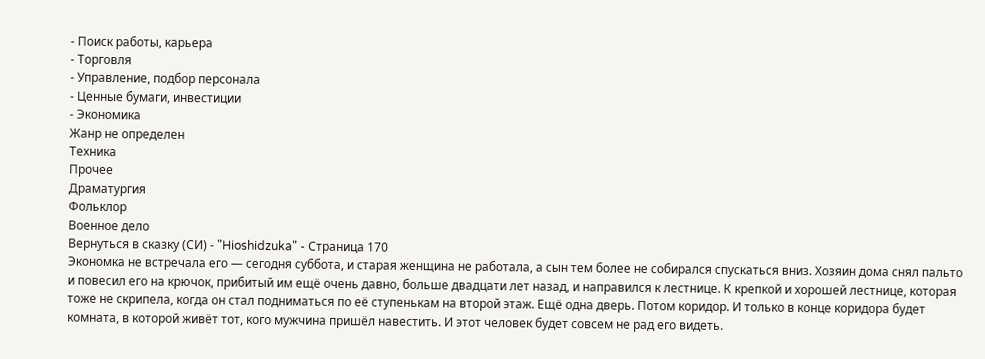- Поиск работы, карьера
- Торговля
- Управление, подбор персонала
- Ценные бумаги, инвестиции
- Экономика
Жанр не определен
Техника
Прочее
Драматургия
Фольклор
Военное дело
Вернуться в сказку (СИ) - "Hioshidzuka" - Страница 170
Экономка не встречала его — сегодня суббота, и старая женщина не работала, а сын тем более не собирался спускаться вниз. Хозяин дома снял пальто и повесил его на крючок, прибитый им ещё очень давно, больше двадцати лет назад, и направился к лестнице. К крепкой и хорошей лестнице, которая тоже не скрипела, когда он стал подниматься по её ступенькам на второй этаж. Ещё одна дверь. Потом коридор. И только в конце коридора будет комната, в которой живёт тот, кого мужчина пришёл навестить. И этот человек будет совсем не рад его видеть.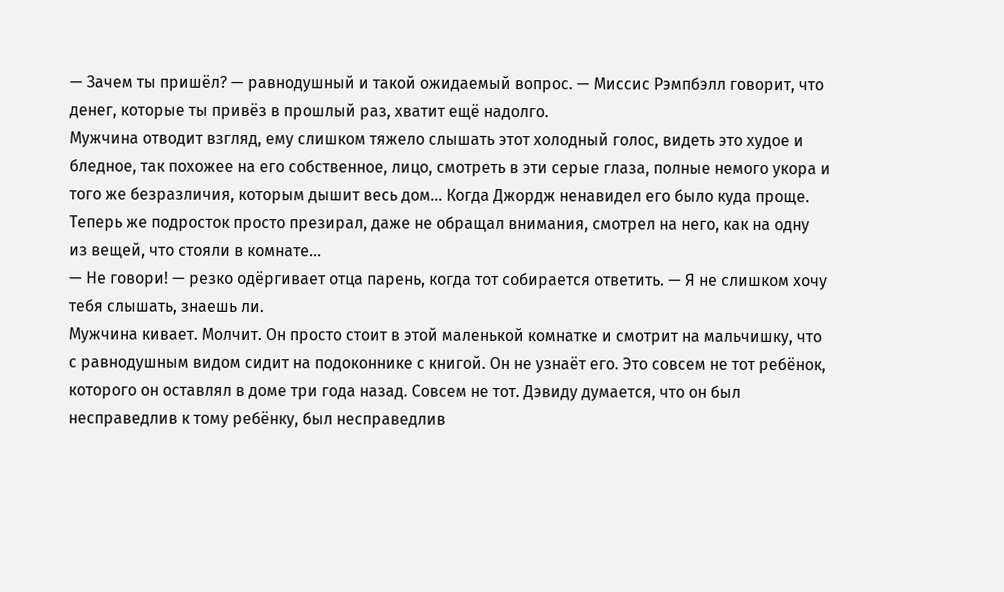— Зачем ты пришёл? — равнодушный и такой ожидаемый вопрос. — Миссис Рэмпбэлл говорит, что денег, которые ты привёз в прошлый раз, хватит ещё надолго.
Мужчина отводит взгляд, ему слишком тяжело слышать этот холодный голос, видеть это худое и бледное, так похожее на его собственное, лицо, смотреть в эти серые глаза, полные немого укора и того же безразличия, которым дышит весь дом… Когда Джордж ненавидел его было куда проще. Теперь же подросток просто презирал, даже не обращал внимания, смотрел на него, как на одну из вещей, что стояли в комнате…
— Не говори! — резко одёргивает отца парень, когда тот собирается ответить. — Я не слишком хочу тебя слышать, знаешь ли.
Мужчина кивает. Молчит. Он просто стоит в этой маленькой комнатке и смотрит на мальчишку, что с равнодушным видом сидит на подоконнике с книгой. Он не узнаёт его. Это совсем не тот ребёнок, которого он оставлял в доме три года назад. Совсем не тот. Дэвиду думается, что он был несправедлив к тому ребёнку, был несправедлив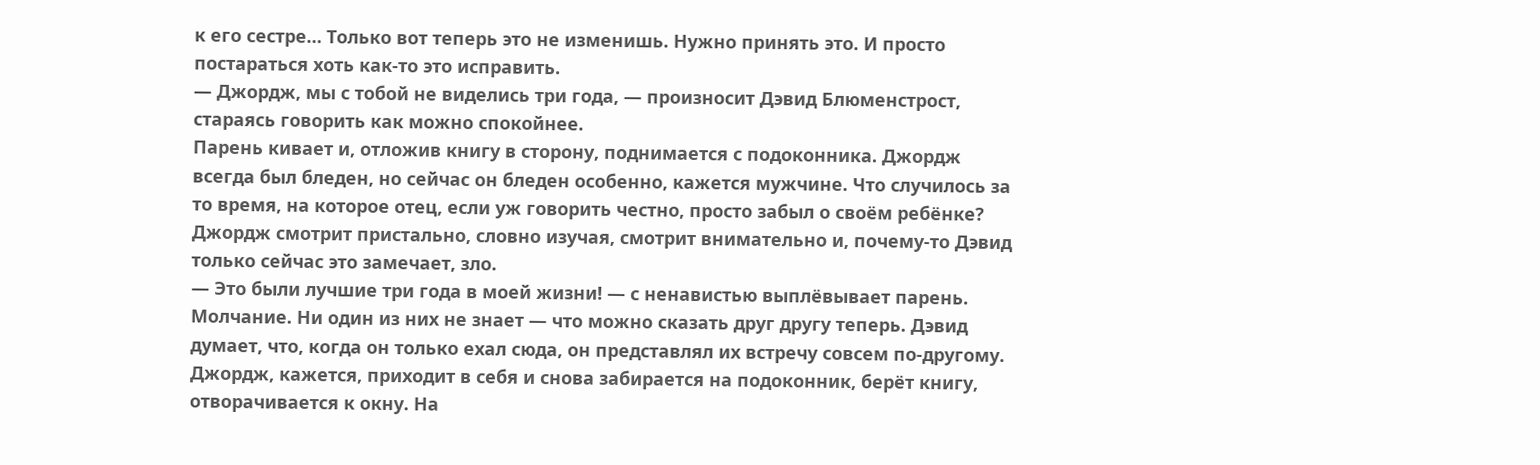к его сестре… Только вот теперь это не изменишь. Нужно принять это. И просто постараться хоть как-то это исправить.
— Джордж, мы с тобой не виделись три года, — произносит Дэвид Блюменстрост, стараясь говорить как можно спокойнее.
Парень кивает и, отложив книгу в сторону, поднимается с подоконника. Джордж всегда был бледен, но сейчас он бледен особенно, кажется мужчине. Что случилось за то время, на которое отец, если уж говорить честно, просто забыл о своём ребёнке? Джордж смотрит пристально, словно изучая, смотрит внимательно и, почему-то Дэвид только сейчас это замечает, зло.
— Это были лучшие три года в моей жизни! — с ненавистью выплёвывает парень.
Молчание. Ни один из них не знает — что можно сказать друг другу теперь. Дэвид думает, что, когда он только ехал сюда, он представлял их встречу совсем по-другому. Джордж, кажется, приходит в себя и снова забирается на подоконник, берёт книгу, отворачивается к окну. На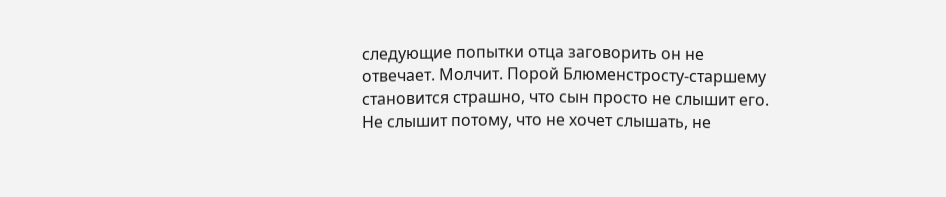следующие попытки отца заговорить он не отвечает. Молчит. Порой Блюменстросту-старшему становится страшно, что сын просто не слышит его. Не слышит потому, что не хочет слышать, не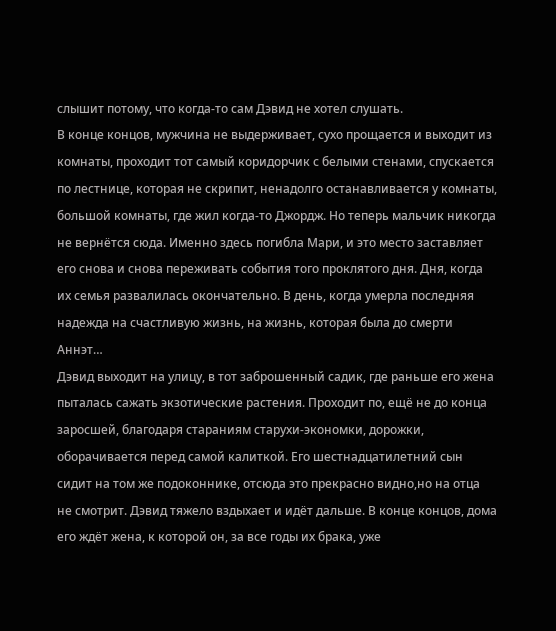слышит потому, что когда-то сам Дэвид не хотел слушать.
В конце концов, мужчина не выдерживает, сухо прощается и выходит из комнаты, проходит тот самый коридорчик с белыми стенами, спускается по лестнице, которая не скрипит, ненадолго останавливается у комнаты, большой комнаты, где жил когда-то Джордж. Но теперь мальчик никогда не вернётся сюда. Именно здесь погибла Мари, и это место заставляет его снова и снова переживать события того проклятого дня. Дня, когда их семья развалилась окончательно. В день, когда умерла последняя надежда на счастливую жизнь, на жизнь, которая была до смерти Аннэт…
Дэвид выходит на улицу, в тот заброшенный садик, где раньше его жена пыталась сажать экзотические растения. Проходит по, ещё не до конца заросшей, благодаря стараниям старухи-экономки, дорожки, оборачивается перед самой калиткой. Его шестнадцатилетний сын сидит на том же подоконнике, отсюда это прекрасно видно,но на отца не смотрит. Дэвид тяжело вздыхает и идёт дальше. В конце концов, дома его ждёт жена, к которой он, за все годы их брака, уже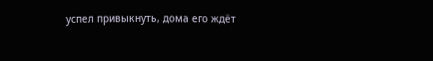успел привыкнуть, дома его ждёт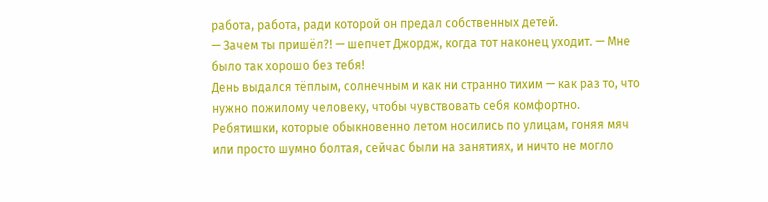работа, работа, ради которой он предал собственных детей.
— Зачем ты пришёл?! — шепчет Джордж, когда тот наконец уходит. — Мне было так хорошо без тебя!
День выдался тёплым, солнечным и как ни странно тихим — как раз то, что нужно пожилому человеку, чтобы чувствовать себя комфортно. Ребятишки, которые обыкновенно летом носились по улицам, гоняя мяч или просто шумно болтая, сейчас были на занятиях, и ничто не могло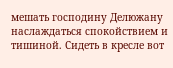мешать господину Делюжану наслаждаться спокойствием и тишиной. Сидеть в кресле вот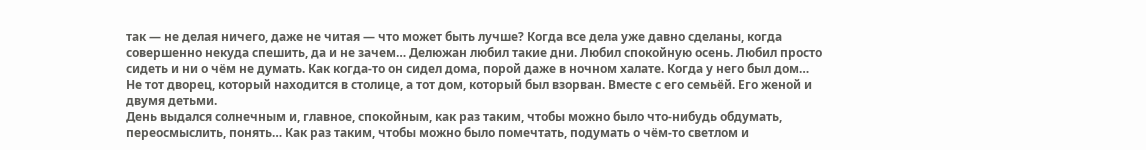так — не делая ничего, даже не читая — что может быть лучше? Когда все дела уже давно сделаны, когда совершенно некуда спешить, да и не зачем… Делюжан любил такие дни. Любил спокойную осень. Любил просто сидеть и ни о чём не думать. Как когда-то он сидел дома, порой даже в ночном халате. Когда у него был дом… Не тот дворец, который находится в столице, а тот дом, который был взорван. Вместе с его семьёй. Его женой и двумя детьми.
День выдался солнечным и, главное, спокойным, как раз таким, чтобы можно было что-нибудь обдумать, переосмыслить, понять… Как раз таким, чтобы можно было помечтать, подумать о чём-то светлом и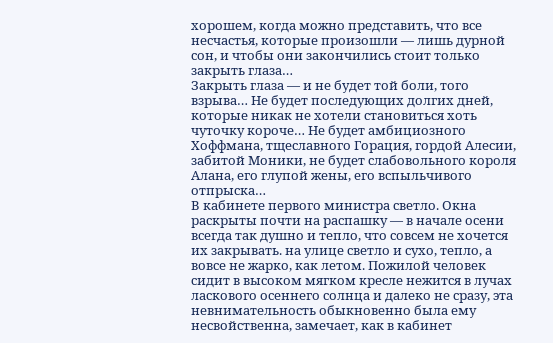хорошем, когда можно представить, что все несчастья, которые произошли — лишь дурной сон, и чтобы они закончились стоит только закрыть глаза…
Закрыть глаза — и не будет той боли, того взрыва… Не будет последующих долгих дней, которые никак не хотели становиться хоть чуточку короче… Не будет амбициозного Хоффмана, тщеславного Горация, гордой Алесии, забитой Моники, не будет слабовольного короля Алана, его глупой жены, его вспыльчивого отпрыска…
В кабинете первого министра светло. Окна раскрыты почти на распашку — в начале осени всегда так душно и тепло, что совсем не хочется их закрывать. на улице светло и сухо, тепло, а вовсе не жарко, как летом. Пожилой человек сидит в высоком мягком кресле нежится в лучах ласкового осеннего солнца и далеко не сразу, эта невнимательность обыкновенно была ему несвойственна, замечает, как в кабинет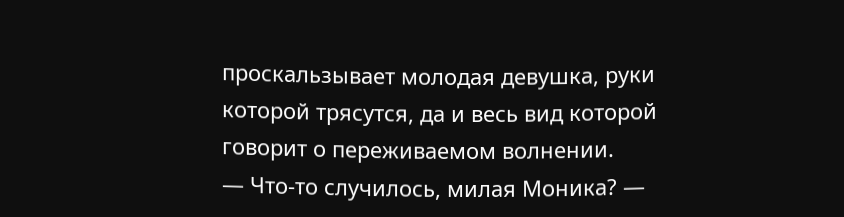проскальзывает молодая девушка, руки которой трясутся, да и весь вид которой говорит о переживаемом волнении.
— Что-то случилось, милая Моника? —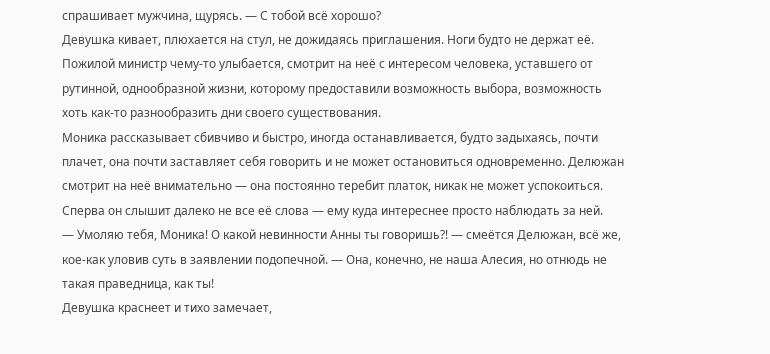спрашивает мужчина, щурясь. — С тобой всё хорошо?
Девушка кивает, плюхается на стул, не дожидаясь приглашения. Ноги будто не держат её. Пожилой министр чему-то улыбается, смотрит на неё с интересом человека, уставшего от рутинной, однообразной жизни, которому предоставили возможность выбора, возможность хоть как-то разнообразить дни своего существования.
Моника рассказывает сбивчиво и быстро, иногда останавливается, будто задыхаясь, почти плачет, она почти заставляет себя говорить и не может остановиться одновременно. Делюжан смотрит на неё внимательно — она постоянно теребит платок, никак не может успокоиться. Сперва он слышит далеко не все её слова — ему куда интереснее просто наблюдать за ней.
— Умоляю тебя, Моника! О какой невинности Анны ты говоришь?! — смеётся Делюжан, всё же, кое-как уловив суть в заявлении подопечной. — Она, конечно, не наша Алесия, но отнюдь не такая праведница, как ты!
Девушка краснеет и тихо замечает,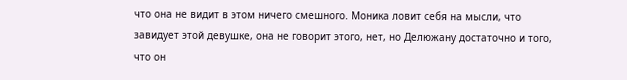что она не видит в этом ничего смешного. Моника ловит себя на мысли, что завидует этой девушке, она не говорит этого, нет, но Делюжану достаточно и того, что он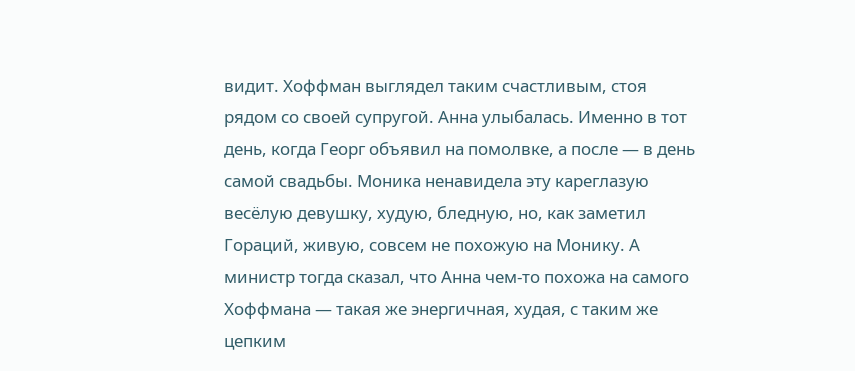видит. Хоффман выглядел таким счастливым, стоя рядом со своей супругой. Анна улыбалась. Именно в тот день, когда Георг объявил на помолвке, а после — в день самой свадьбы. Моника ненавидела эту кареглазую весёлую девушку, худую, бледную, но, как заметил Гораций, живую, совсем не похожую на Монику. А министр тогда сказал, что Анна чем-то похожа на самого Хоффмана — такая же энергичная, худая, с таким же цепким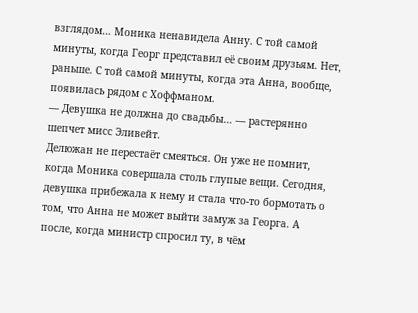взглядом… Моника ненавидела Анну. С той самой минуты, когда Георг представил её своим друзьям. Нет, раньше. С той самой минуты, когда эта Анна, вообще, появилась рядом с Хоффманом.
— Девушка не должна до свадьбы… — растерянно шепчет мисс Эливейт.
Делюжан не перестаёт смеяться. Он уже не помнит, когда Моника совершала столь глупые вещи. Сегодня, девушка прибежала к нему и стала что-то бормотать о том, что Анна не может выйти замуж за Георга. А после, когда министр спросил ту, в чём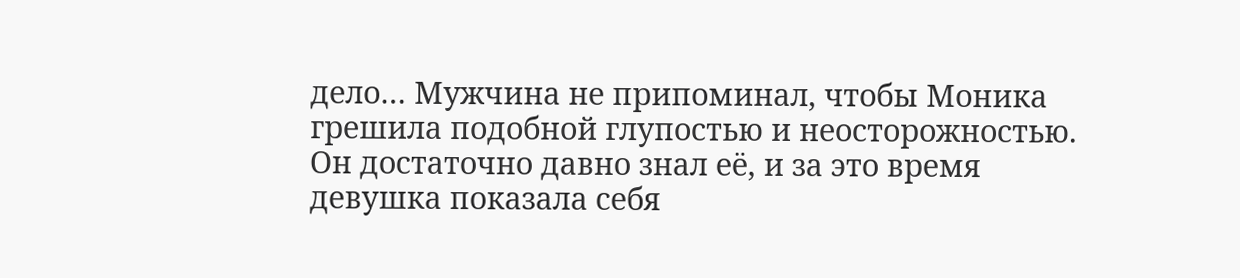дело… Мужчина не припоминал, чтобы Моника грешила подобной глупостью и неосторожностью. Он достаточно давно знал её, и за это время девушка показала себя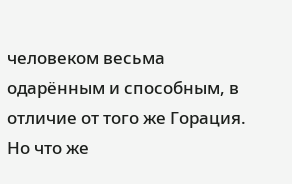человеком весьма одарённым и способным, в отличие от того же Горация. Но что же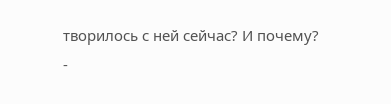творилось с ней сейчас? И почему?
-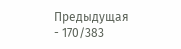Предыдущая
- 170/383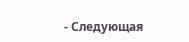- Следующая